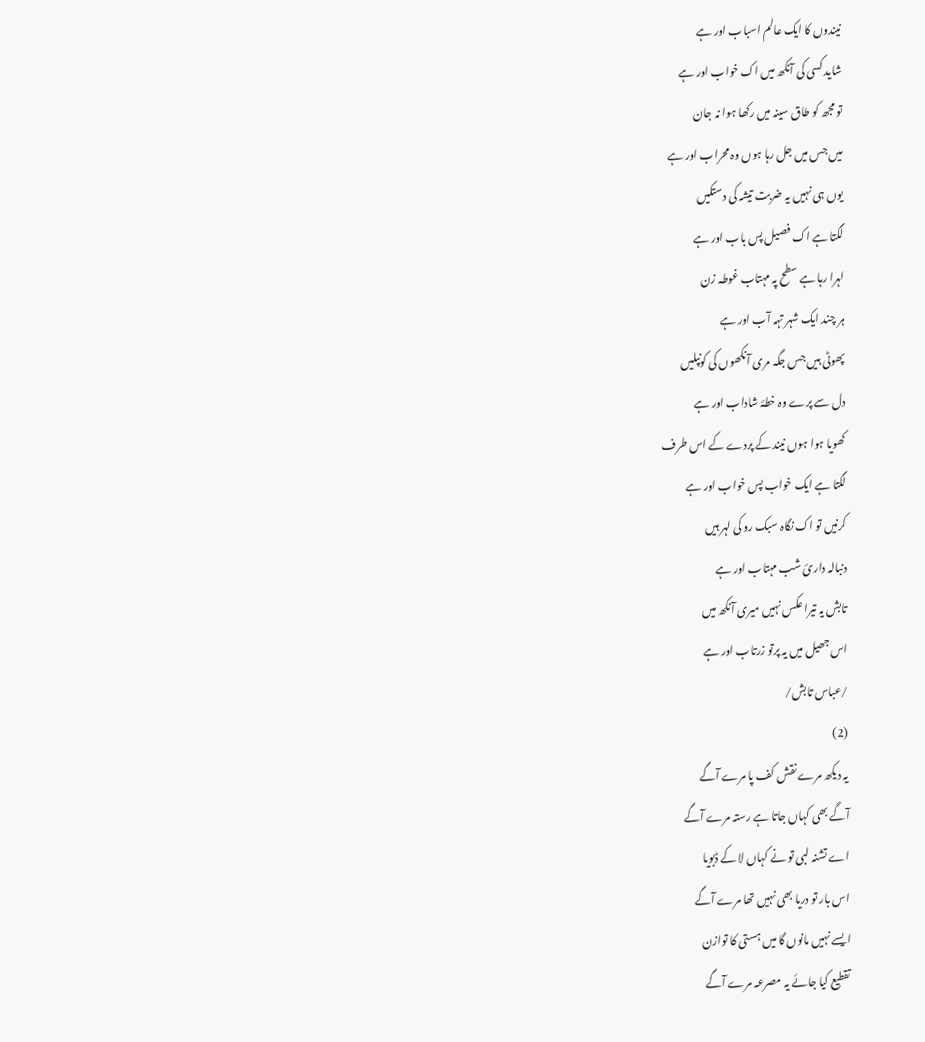نیندوں کا ایک عالم اسباب اور ہے
شاید کسی کی آنکھ میں اک خواب اور ہے
تو مجھ کو طاق سینہ میں رکھا ہوا نہ جان
میں جس میں جل رہا ہوں وہ محراب اور ہے
یوں ہی نہیں یہ ضربت تیشہ کی دستکیں
لگتا ہے اک فصیل پس باب اور ہے
لہرا رہا ہے سطح پہ مہتاب غوطہ زن
ہر چند ایک شہر تہہ آب اور ہے
پھوٹی ہیں جس جگہ مری آنکھوں کی کونپلیں
دل سے پرے وہ خطۂ شاداب اور ہے
کھویا ہوا ہوں نیند کے پردے کے اس طرف
لگتا ہے ایک خواب پس خواب اور ہے
کرنیں تو اک نگاہ سبک رو کی لہر ہیں
دنبالہ دارئ شب مہتاب اور ہے
تابش یہ تیرا عکس نہیں میری آنکھ میں
اس جھیل میں یہ پرتو زرتاب اور ہے
/عباس تابش/
(2)
یہ دیکھ مرے نقش کف پا مرے آگے
آگے بھی کہاں جاتا ہے رستہ مرے آگے
اے تشنہ لبی تو نے کہاں لا کے ڈبویا
اس بار تو دریا بھی نہیں تھا مرے آگے
ایسے نہیں مانوں گا میں ہستی کا توازن
تقطیع کیا جائے یہ مصرعہ مرے آگے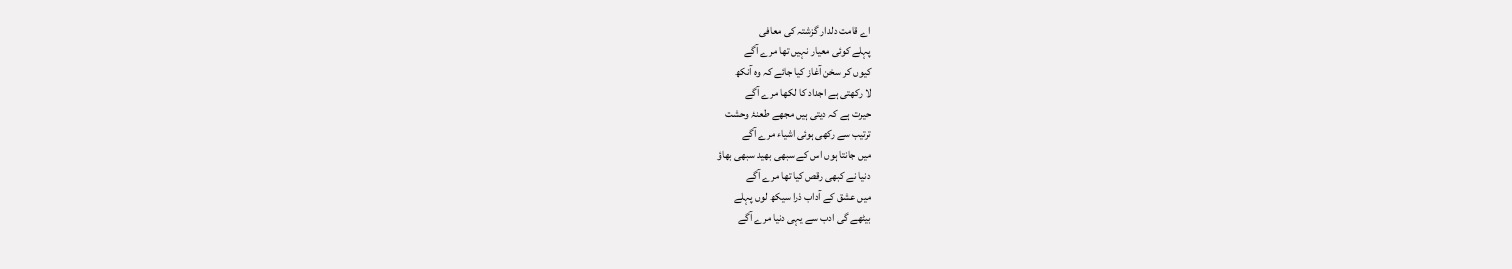اے قامت دلدار گزشتہ کی معافی
پہلے کوئی معیار نہیں تھا مرے آگے
کیوں کر سخن آغاز کیا جائے کہ وہ آنکھ
لا رکھتی ہے اجداد کا لکھا مرے آگے
حیرت ہے کہ دیتی ہیں مجھے طعنۂ وحشت
ترتیب سے رکھی ہوئی اشیاء مرے آگے
میں جانتا ہوں اس کے سبھی بھید سبھی بھاؤ
دنیا نے کبھی رقص کیا تھا مرے آگے
میں عشق کے آداب ذرا سیکھ لوں پہلے
بیٹھے گی ادب سے یہی دنیا مرے آگے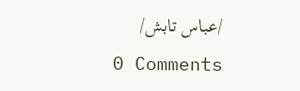/عباس تابش/
0 Comments